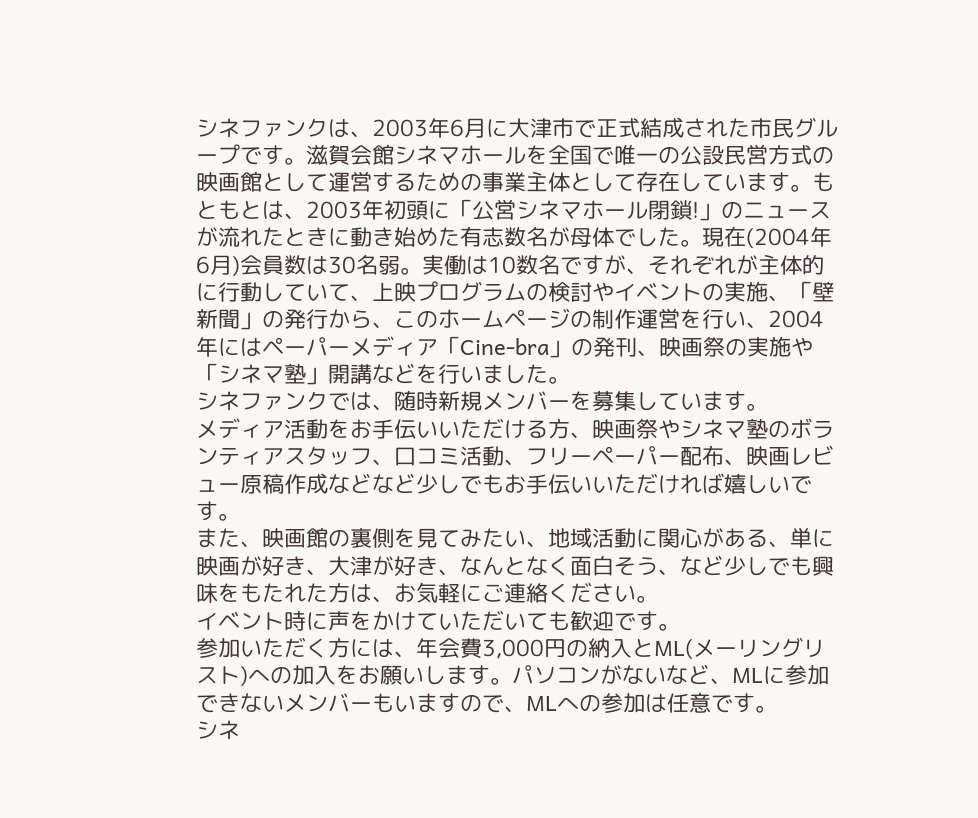シネファンクは、2003年6月に大津市で正式結成された市民グループです。滋賀会館シネマホールを全国で唯一の公設民営方式の映画館として運営するための事業主体として存在しています。もともとは、2003年初頭に「公営シネマホール閉鎖!」のニュースが流れたときに動き始めた有志数名が母体でした。現在(2004年6月)会員数は30名弱。実働は10数名ですが、それぞれが主体的に行動していて、上映プログラムの検討やイベントの実施、「壁新聞」の発行から、このホームページの制作運営を行い、2004年にはペーパーメディア「Cine-bra」の発刊、映画祭の実施や「シネマ塾」開講などを行いました。
シネファンクでは、随時新規メンバーを募集しています。
メディア活動をお手伝いいただける方、映画祭やシネマ塾のボランティアスタッフ、口コミ活動、フリーペーパー配布、映画レビュー原稿作成などなど少しでもお手伝いいただければ嬉しいです。
また、映画館の裏側を見てみたい、地域活動に関心がある、単に映画が好き、大津が好き、なんとなく面白そう、など少しでも興味をもたれた方は、お気軽にご連絡ください。
イベント時に声をかけていただいても歓迎です。
参加いただく方には、年会費3,000円の納入とML(メーリングリスト)への加入をお願いします。パソコンがないなど、MLに参加できないメンバーもいますので、MLへの参加は任意です。
シネ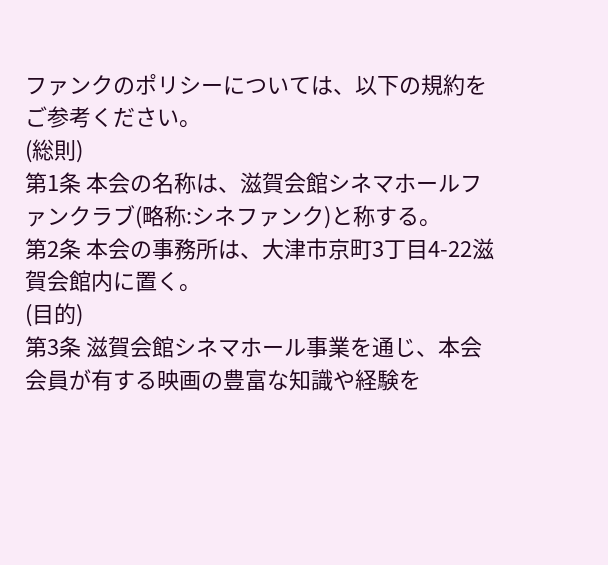ファンクのポリシーについては、以下の規約をご参考ください。
(総則)
第1条 本会の名称は、滋賀会館シネマホールファンクラブ(略称:シネファンク)と称する。
第2条 本会の事務所は、大津市京町3丁目4-22滋賀会館内に置く。
(目的)
第3条 滋賀会館シネマホール事業を通じ、本会会員が有する映画の豊富な知識や経験を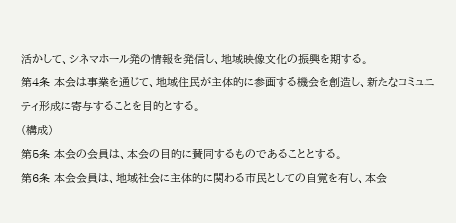活かして、シネマホール発の情報を発信し、地域映像文化の振興を期する。
第4条 本会は事業を通じて、地域住民が主体的に参画する機会を創造し、新たなコミュニティ形成に寄与することを目的とする。
(構成)
第5条 本会の会員は、本会の目的に賛同するものであることとする。
第6条 本会会員は、地域社会に主体的に関わる市民としての自覚を有し、本会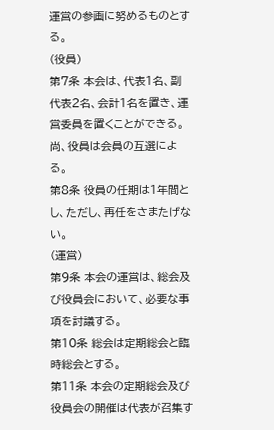運営の参画に努めるものとする。
(役員)
第7条 本会は、代表1名、副代表2名、会計1名を置き、運営委員を置くことができる。尚、役員は会員の互選による。
第8条 役員の任期は1年間とし、ただし、再任をさまたげない。
(運営)
第9条 本会の運営は、総会及び役員会において、必要な事項を討議する。
第10条 総会は定期総会と臨時総会とする。
第11条 本会の定期総会及び役員会の開催は代表が召集す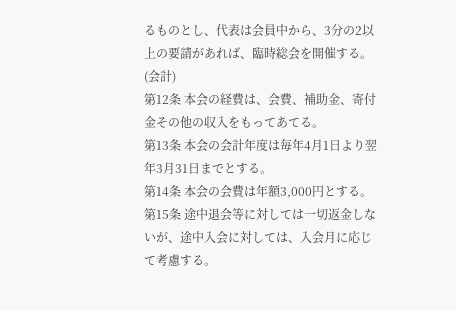るものとし、代表は会員中から、3分の2以上の要請があれば、臨時総会を開催する。
(会計)
第12条 本会の経費は、会費、補助金、寄付金その他の収入をもってあてる。
第13条 本会の会計年度は毎年4月1日より翌年3月31日までとする。
第14条 本会の会費は年額3,000円とする。
第15条 途中退会等に対しては一切返金しないが、途中入会に対しては、入会月に応じて考慮する。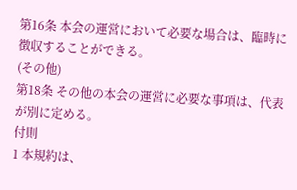第16条 本会の運営において必要な場合は、臨時に徴収することができる。
(その他)
第18条 その他の本会の運営に必要な事項は、代表が別に定める。
付則
1 本規約は、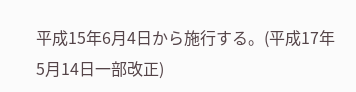平成15年6月4日から施行する。(平成17年5月14日一部改正)